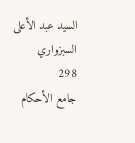السيد عبد الأعلى السبزواري
298
جامع الأحكام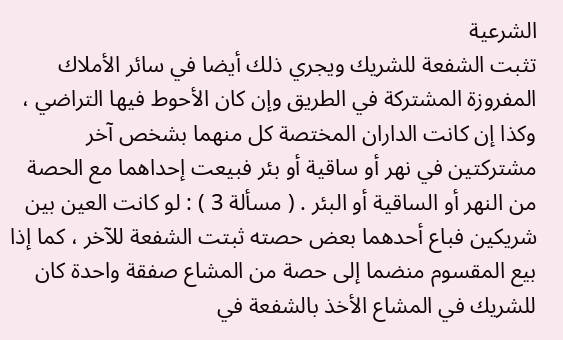الشرعية
تثبت الشفعة للشريك ويجري ذلك أيضا في سائر الأملاك المفروزة المشتركة في الطريق وإن كان الأحوط فيها التراضي ، وكذا إن كانت الداران المختصة كل منهما بشخص آخر مشتركتين في نهر أو ساقية أو بئر فبيعت إحداهما مع الحصة من النهر أو الساقية أو البئر . ( مسألة 3 ) : لو كانت العين بين شريكين فباع أحدهما بعض حصته ثبتت الشفعة للآخر ، كما إذا بيع المقسوم منضما إلى حصة من المشاع صفقة واحدة كان للشريك في المشاع الأخذ بالشفعة في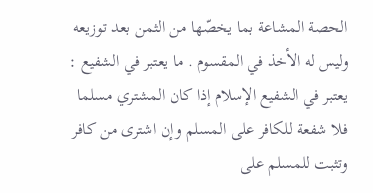الحصة المشاعة بما يخصّها من الثمن بعد توزيعه وليس له الأخذ في المقسوم . ما يعتبر في الشفيع : يعتبر في الشفيع الإسلام إذا كان المشتري مسلما فلا شفعة للكافر على المسلم وإن اشترى من كافر وتثبت للمسلم على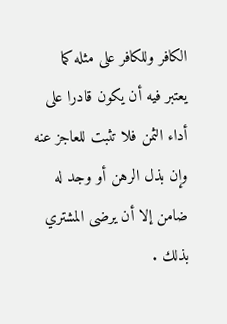الكافر وللكافر على مثله كما يعتبر فيه أن يكون قادرا على أداء الثمن فلا تثبت للعاجز عنه وإن بذل الرهن أو وجد له ضامن إلا أن يرضى المشتري بذلك .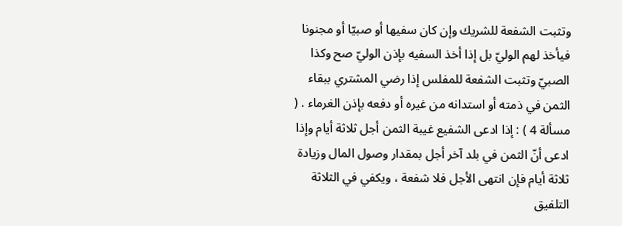وتثبت الشفعة للشريك وإن كان سفيها أو صبيّا أو مجنونا فيأخذ لهم الوليّ بل إذا أخذ السفيه بإذن الوليّ صح وكذا الصبيّ وتثبت الشفعة للمفلس إذا رضي المشتري ببقاء الثمن في ذمته أو استدانه من غيره أو دفعه بإذن الغرماء . ( مسألة 4 ) : إذا ادعى الشفيع غيبة الثمن أجل ثلاثة أيام وإذا ادعى أنّ الثمن في بلد آخر أجل بمقدار وصول المال وزيادة ثلاثة أيام فإن انتهى الأجل فلا شفعة ، ويكفي في الثلاثة التلفيق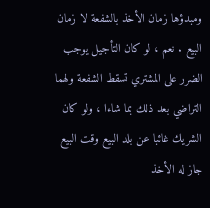ومبدؤها زمان الأخذ بالشفعة لا زمان البيع . نعم ، لو كان التأجيل يوجب الضرر على المشتري تسقط الشفعة ولهما التراضي بعد ذلك بما شاءا ، ولو كان الشريك غائبا عن بلد البيع وقت البيع جاز له الأخذ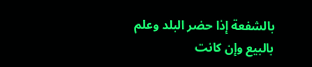بالشفعة إذا حضر البلد وعلم بالبيع وإن كانت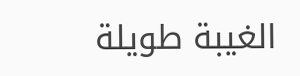الغيبة طويلة